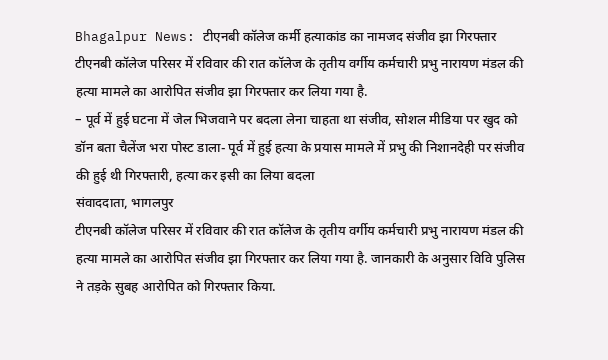Bhagalpur News: टीएनबी कॉलेज कर्मी हत्याकांड का नामजद संजीव झा गिरफ्तार
टीएनबी कॉलेज परिसर में रविवार की रात कॉलेज के तृतीय वर्गीय कर्मचारी प्रभु नारायण मंडल की हत्या मामले का आरोपित संजीव झा गिरफ्तार कर लिया गया है.
– पूर्व में हुई घटना में जेल भिजवाने पर बदला लेना चाहता था संजीव, सोशल मीडिया पर खुद को डॉन बता चैलेंज भरा पोस्ट डाला- पूर्व में हुई हत्या के प्रयास मामले में प्रभु की निशानदेही पर संजीव की हुई थी गिरफ्तारी, हत्या कर इसी का लिया बदला
संवाददाता, भागलपुर
टीएनबी कॉलेज परिसर में रविवार की रात कॉलेज के तृतीय वर्गीय कर्मचारी प्रभु नारायण मंडल की हत्या मामले का आरोपित संजीव झा गिरफ्तार कर लिया गया है. जानकारी के अनुसार विवि पुलिस ने तड़के सुबह आरोपित को गिरफ्तार किया.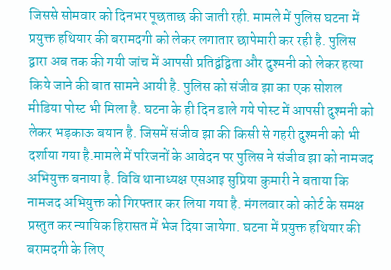जिससे सोमवार को दिनभर पूछताछ की जाती रही. मामले में पुलिस घटना में प्रयुक्त हथियार की बरामदगी को लेकर लगातार छापेमारी कर रही है. पुलिस द्वारा अब तक की गयी जांच में आपसी प्रतिद्वंद्विता और दुश्मनी को लेकर हत्या किये जाने की बात सामने आयी है. पुलिस को संजीव झा का एक सोशल मीडिया पोस्ट भी मिला है. घटना के ही दिन डाले गये पोस्ट में आपसी दुश्मनी को लेकर भड़काऊ बयान है. जिसमें संजीव झा की किसी से गहरी दुश्मनी को भी दर्शाया गया है.मामले में परिजनों के आवेदन पर पुलिस ने संजीव झा को नामजद अभियुक्त बनाया है. विवि थानाध्यक्ष एसआइ सुप्रिया कुमारी ने बताया कि नामजद अभियुक्त को गिरफ्तार कर लिया गया है. मंगलवार को कोर्ट के समक्ष प्रस्तुत कर न्यायिक हिरासत में भेज दिया जायेगा. घटना में प्रयुक्त हथियार की बरामदगी के लिए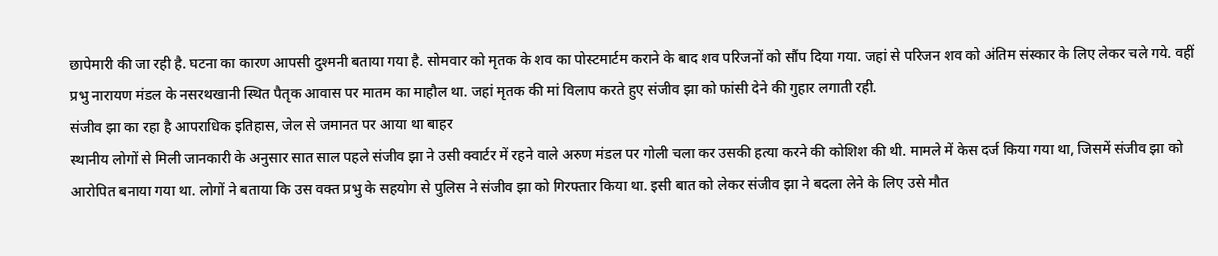छापेमारी की जा रही है. घटना का कारण आपसी दुश्मनी बताया गया है. सोमवार को मृतक के शव का पोस्टमार्टम कराने के बाद शव परिजनों को सौंप दिया गया. जहां से परिजन शव को अंतिम संस्कार के लिए लेकर चले गये. वहीं प्रभु नारायण मंडल के नसरथखानी स्थित पैतृक आवास पर मातम का माहौल था. जहां मृतक की मां विलाप करते हुए संजीव झा को फांसी देने की गुहार लगाती रही.
संजीव झा का रहा है आपराधिक इतिहास, जेल से जमानत पर आया था बाहर
स्थानीय लोगों से मिली जानकारी के अनुसार सात साल पहले संजीव झा ने उसी क्वार्टर में रहने वाले अरुण मंडल पर गोली चला कर उसकी हत्या करने की कोशिश की थी. मामले में केस दर्ज किया गया था, जिसमें संजीव झा को आरोपित बनाया गया था. लोगों ने बताया कि उस वक्त प्रभु के सहयोग से पुलिस ने संजीव झा को गिरफ्तार किया था. इसी बात को लेकर संजीव झा ने बदला लेने के लिए उसे मौत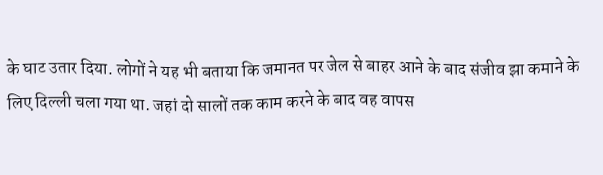के घाट उतार दिया. लोगों ने यह भी बताया कि जमानत पर जेल से बाहर आने के बाद संजीव झा कमाने के लिए दिल्ली चला गया था. जहां दो सालों तक काम करने के बाद वह वापस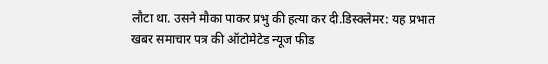लौटा था. उसने मौका पाकर प्रभु की हत्या कर दी.डिस्क्लेमर: यह प्रभात खबर समाचार पत्र की ऑटोमेटेड न्यूज फीड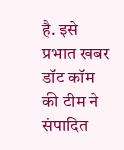है. इसे प्रभात खबर डॉट कॉम की टीम ने संपादित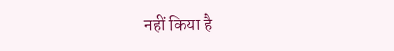नहीं किया है